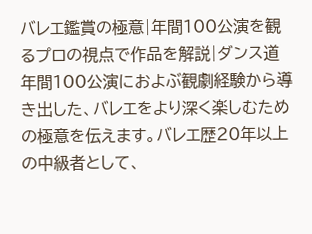バレエ鑑賞の極意|年間100公演を観るプロの視点で作品を解説|ダンス道
年間100公演におよぶ観劇経験から導き出した、バレエをより深く楽しむための極意を伝えます。バレエ歴20年以上の中級者として、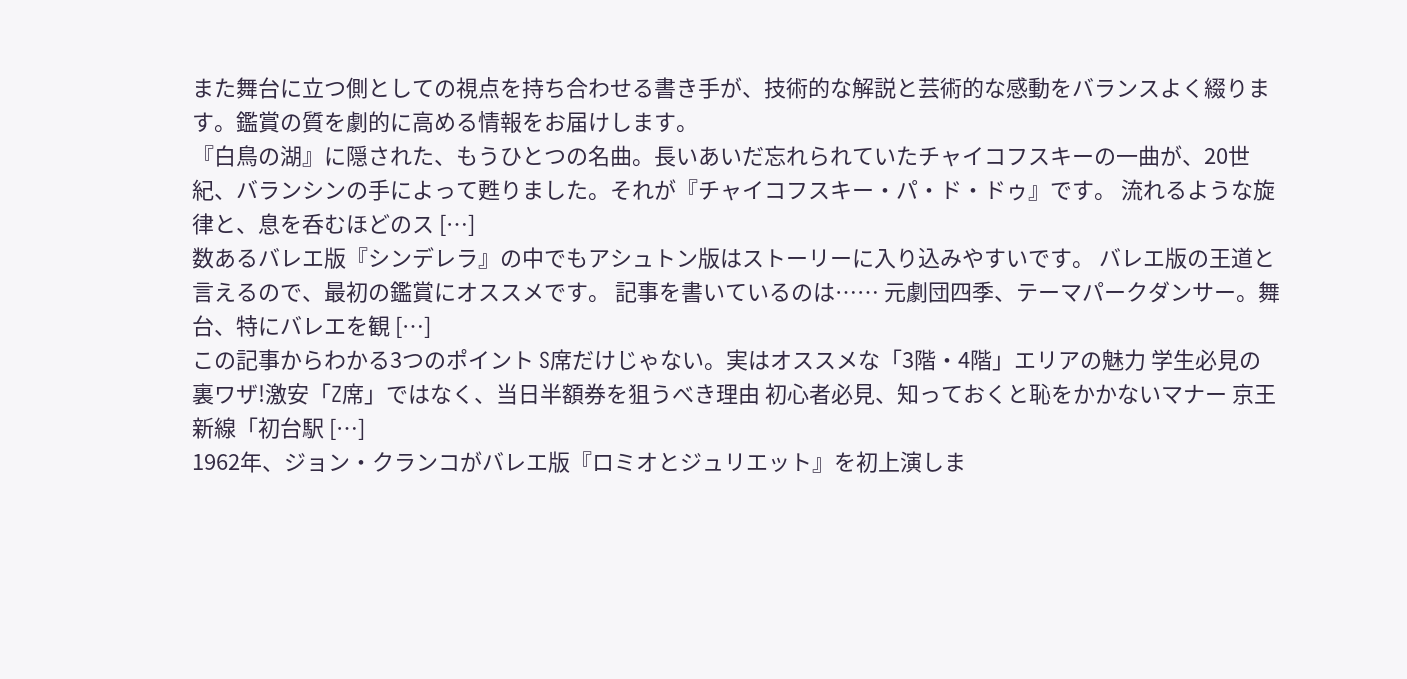また舞台に立つ側としての視点を持ち合わせる書き手が、技術的な解説と芸術的な感動をバランスよく綴ります。鑑賞の質を劇的に高める情報をお届けします。
『白鳥の湖』に隠された、もうひとつの名曲。長いあいだ忘れられていたチャイコフスキーの一曲が、20世紀、バランシンの手によって甦りました。それが『チャイコフスキー・パ・ド・ドゥ』です。 流れるような旋律と、息を呑むほどのス […]
数あるバレエ版『シンデレラ』の中でもアシュトン版はストーリーに入り込みやすいです。 バレエ版の王道と言えるので、最初の鑑賞にオススメです。 記事を書いているのは…… 元劇団四季、テーマパークダンサー。舞台、特にバレエを観 […]
この記事からわかる3つのポイント S席だけじゃない。実はオススメな「3階・4階」エリアの魅力 学生必見の裏ワザ!激安「Z席」ではなく、当日半額券を狙うべき理由 初心者必見、知っておくと恥をかかないマナー 京王新線「初台駅 […]
1962年、ジョン・クランコがバレエ版『ロミオとジュリエット』を初上演しま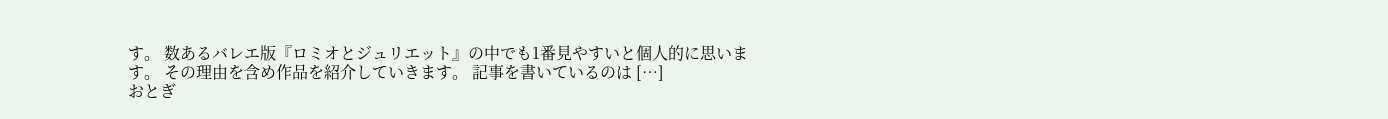す。 数あるバレエ版『ロミオとジュリエット』の中でも1番見やすいと個人的に思います。 その理由を含め作品を紹介していきます。 記事を書いているのは […]
おとぎ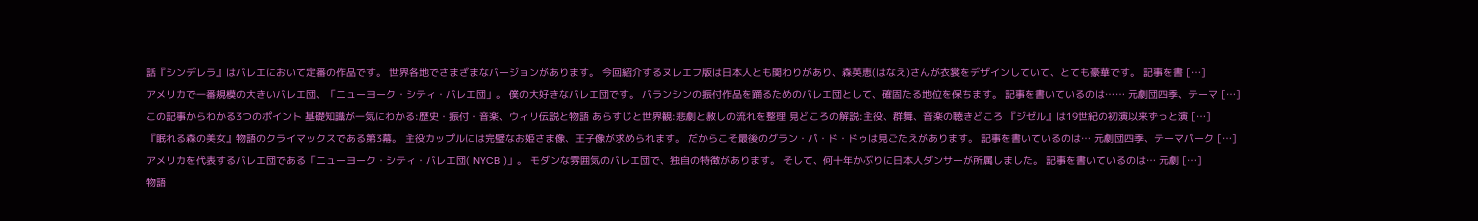話『シンデレラ』はバレエにおいて定番の作品です。 世界各地でさまざまなバージョンがあります。 今回紹介するヌレエフ版は日本人とも関わりがあり、森英恵(はなえ)さんが衣裳をデザインしていて、とても豪華です。 記事を書 […]
アメリカで一番規模の大きいバレエ団、「ニューヨーク・シティ・バレエ団」。 僕の大好きなバレエ団です。 バランシンの振付作品を踊るためのバレエ団として、確固たる地位を保ちます。 記事を書いているのは…… 元劇団四季、テーマ […]
この記事からわかる3つのポイント 基礎知識が一気にわかる:歴史・振付・音楽、ウィリ伝説と物語 あらすじと世界観:悲劇と赦しの流れを整理 見どころの解説:主役、群舞、音楽の聴きどころ 『ジゼル』は19世紀の初演以来ずっと演 […]
『眠れる森の美女』物語のクライマックスである第3幕。 主役カップルには完璧なお姫さま像、王子像が求められます。 だからこそ最後のグラン・パ・ド・ドゥは見ごたえがあります。 記事を書いているのは… 元劇団四季、テーマパーク […]
アメリカを代表するバレエ団である「ニューヨーク・シティ・バレエ団( NYCB )」。 モダンな雰囲気のバレエ団で、独自の特徴があります。 そして、何十年かぶりに日本人ダンサーが所属しました。 記事を書いているのは… 元劇 […]
物語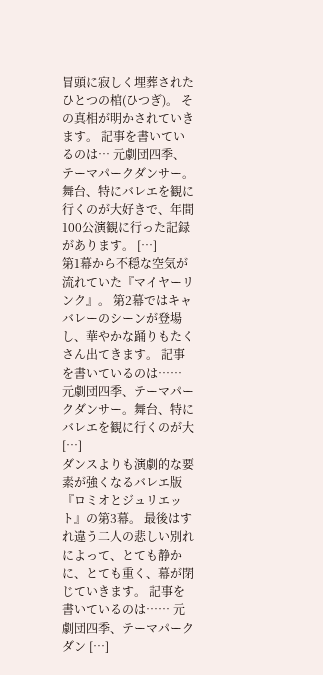冒頭に寂しく埋葬されたひとつの棺(ひつぎ)。 その真相が明かされていきます。 記事を書いているのは… 元劇団四季、テーマパークダンサー。舞台、特にバレエを観に行くのが大好きで、年間100公演観に行った記録があります。 […]
第1幕から不穏な空気が流れていた『マイヤーリンク』。 第2幕ではキャバレーのシーンが登場し、華やかな踊りもたくさん出てきます。 記事を書いているのは…… 元劇団四季、テーマパークダンサー。舞台、特にバレエを観に行くのが大 […]
ダンスよりも演劇的な要素が強くなるバレエ版『ロミオとジュリエット』の第3幕。 最後はすれ違う二人の悲しい別れによって、とても静かに、とても重く、幕が閉じていきます。 記事を書いているのは…… 元劇団四季、テーマパークダン […]